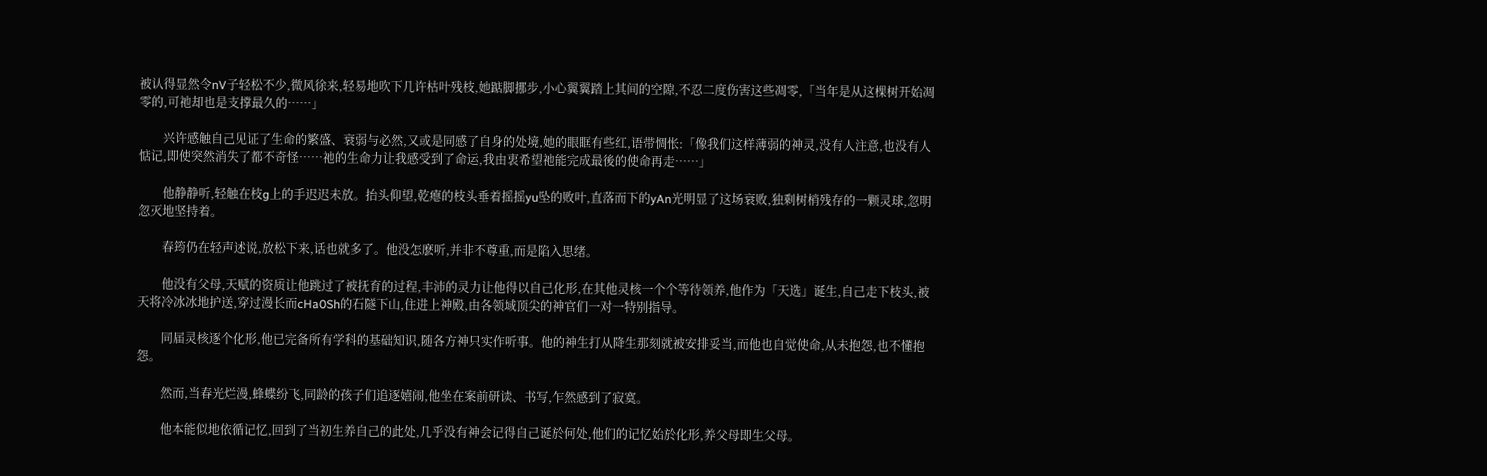被认得显然令nV子轻松不少,微风徐来,轻易地吹下几许枯叶残枝,她踮脚挪步,小心翼翼踏上其间的空隙,不忍二度伤害这些凋零,「当年是从这棵树开始凋零的,可祂却也是支撑最久的……」

        兴许感触自己见证了生命的繁盛、衰弱与必然,又或是同感了自身的处境,她的眼眶有些红,语带惆怅:「像我们这样薄弱的神灵,没有人注意,也没有人惦记,即使突然消失了都不奇怪……祂的生命力让我感受到了命运,我由衷希望祂能完成最後的使命再走……」

        他静静听,轻触在枝g上的手迟迟未放。抬头仰望,乾瘪的枝头垂着摇摇yu坠的败叶,直落而下的yAn光明显了这场衰败,独剩树梢残存的一颗灵球,忽明忽灭地坚持着。

        春筠仍在轻声述说,放松下来,话也就多了。他没怎麽听,并非不尊重,而是陷入思绪。

        他没有父母,天赋的资质让他跳过了被抚育的过程,丰沛的灵力让他得以自己化形,在其他灵核一个个等待领养,他作为「天选」诞生,自己走下枝头,被天将冷冰冰地护送,穿过漫长而cHa0Sh的石隧下山,住进上神殿,由各领域顶尖的神官们一对一特别指导。

        同届灵核逐个化形,他已完备所有学科的基础知识,随各方神只实作听事。他的神生打从降生那刻就被安排妥当,而他也自觉使命,从未抱怨,也不懂抱怨。

        然而,当春光烂漫,蜂蝶纷飞,同龄的孩子们追逐嬉闹,他坐在案前研读、书写,乍然感到了寂寞。

        他本能似地依循记忆,回到了当初生养自己的此处,几乎没有神会记得自己诞於何处,他们的记忆始於化形,养父母即生父母。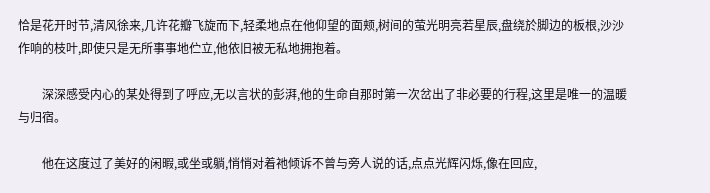恰是花开时节,清风徐来,几许花瓣飞旋而下,轻柔地点在他仰望的面颊,树间的萤光明亮若星辰,盘绕於脚边的板根,沙沙作响的枝叶,即使只是无所事事地伫立,他依旧被无私地拥抱着。

        深深感受内心的某处得到了呼应,无以言状的彭湃,他的生命自那时第一次岔出了非必要的行程,这里是唯一的温暖与归宿。

        他在这度过了美好的闲暇,或坐或躺,悄悄对着祂倾诉不曾与旁人说的话,点点光辉闪烁,像在回应,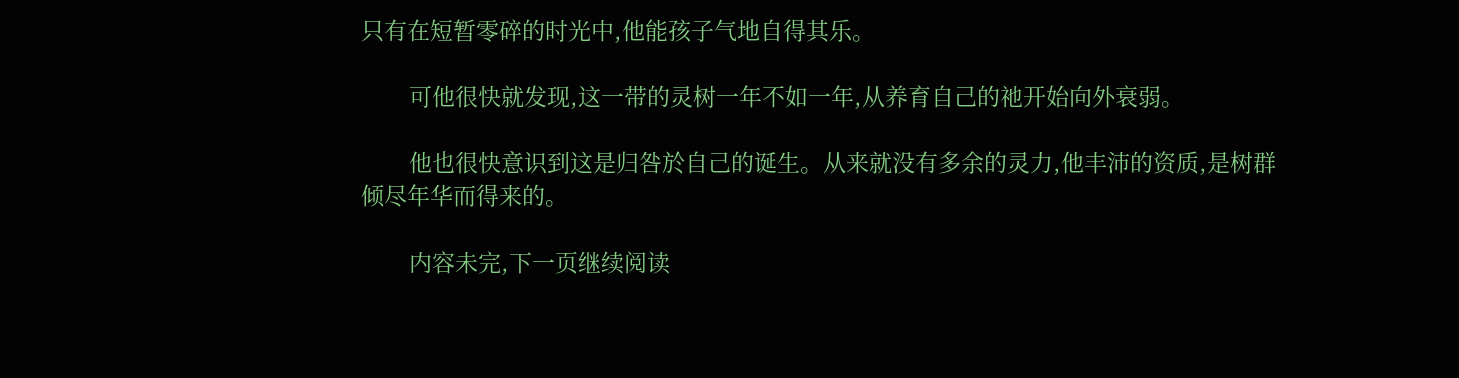只有在短暂零碎的时光中,他能孩子气地自得其乐。

        可他很快就发现,这一带的灵树一年不如一年,从养育自己的祂开始向外衰弱。

        他也很快意识到这是归咎於自己的诞生。从来就没有多余的灵力,他丰沛的资质,是树群倾尽年华而得来的。

        内容未完,下一页继续阅读